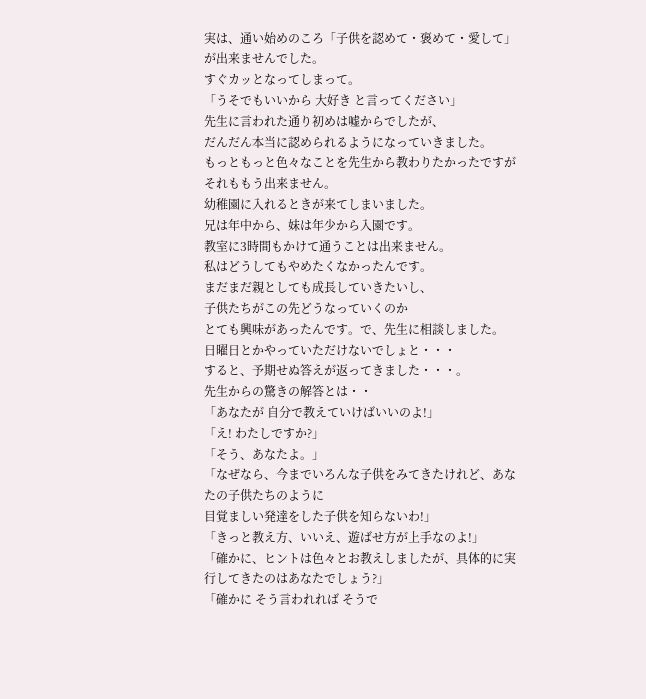実は、通い始めのころ「子供を認めて・褒めて・愛して」が出来ませんでした。
すぐカッとなってしまって。
「うそでもいいから 大好き と言ってください」
先生に言われた通り初めは嘘からでしたが、
だんだん本当に認められるようになっていきました。
もっともっと色々なことを先生から教わりたかったですが
それももう出来ません。
幼稚園に入れるときが来てしまいました。
兄は年中から、妹は年少から入園です。
教室に3時間もかけて通うことは出来ません。
私はどうしてもやめたくなかったんです。
まだまだ親としても成長していきたいし、
子供たちがこの先どうなっていくのか
とても興味があったんです。で、先生に相談しました。
日曜日とかやっていただけないでしょと・・・
すると、予期せぬ答えが返ってきました・・・。
先生からの驚きの解答とは・・
「あなたが 自分で教えていけばいいのよ!」
「え! わたしですか?」
「そう、あなたよ。」
「なぜなら、今までいろんな子供をみてきたけれど、あなたの子供たちのように
目覚ましい発達をした子供を知らないわ!」
「きっと教え方、いいえ、遊ばせ方が上手なのよ!」
「確かに、ヒントは色々とお教えしましたが、具体的に実行してきたのはあなたでしょう?」
「確かに そう言われれば そうで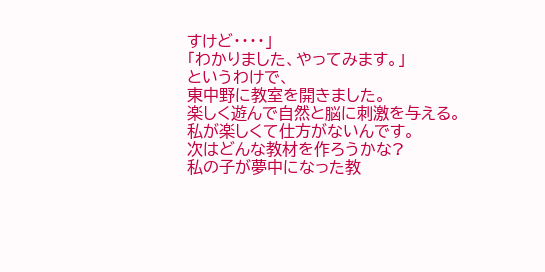すけど・・・・」
「わかりました、やってみます。」
というわけで、
東中野に教室を開きました。
楽しく遊んで自然と脳に刺激を与える。
私が楽しくて仕方がないんです。
次はどんな教材を作ろうかな?
私の子が夢中になった教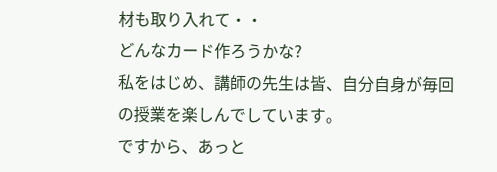材も取り入れて・・
どんなカード作ろうかな?
私をはじめ、講師の先生は皆、自分自身が毎回の授業を楽しんでしています。
ですから、あっと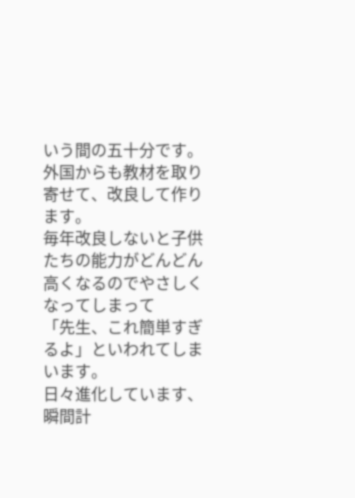いう間の五十分です。
外国からも教材を取り寄せて、改良して作ります。
毎年改良しないと子供たちの能力がどんどん高くなるのでやさしくなってしまって
「先生、これ簡単すぎるよ」といわれてしまいます。
日々進化しています、瞬間計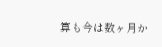算も今は数ヶ月か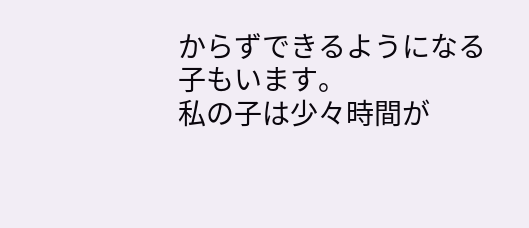からずできるようになる子もいます。
私の子は少々時間が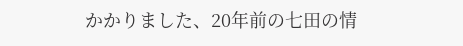かかりました、20年前の七田の情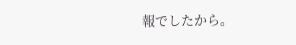報でしたから。